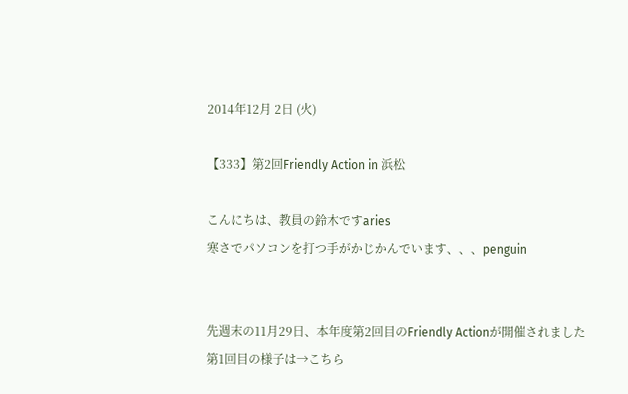2014年12月 2日 (火)

【333】第2回Friendly Action in 浜松

こんにちは、教員の鈴木ですaries
寒さでパソコンを打つ手がかじかんでいます、、、penguin


先週末の11月29日、本年度第2回目のFriendly Actionが開催されました
第1回目の様子は→こちら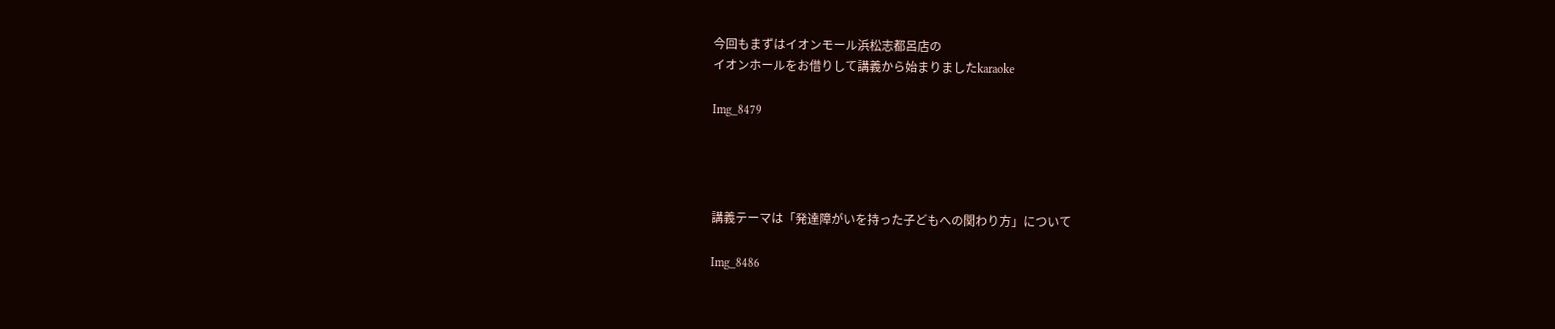今回もまずはイオンモール浜松志都呂店の
イオンホールをお借りして講義から始まりましたkaraoke

Img_8479




講義テーマは「発達障がいを持った子どもへの関わり方」について

Img_8486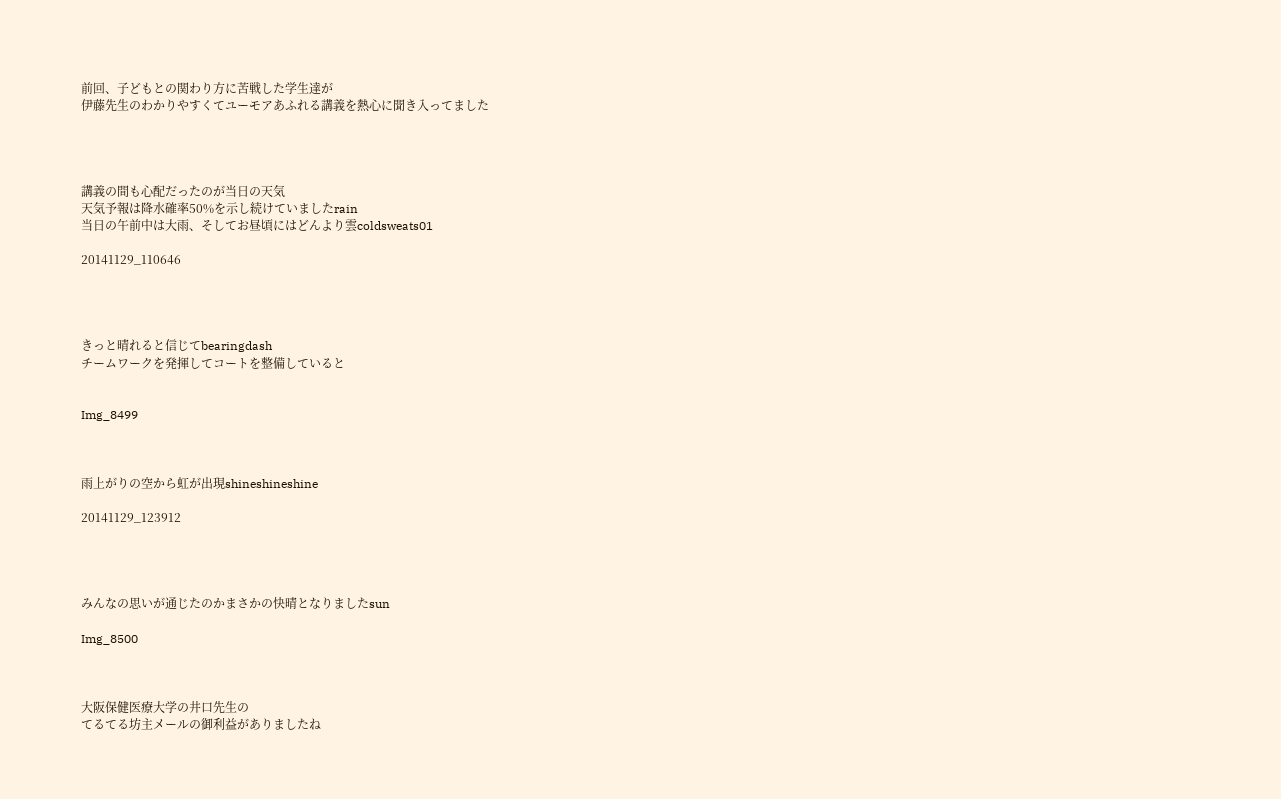前回、子どもとの関わり方に苦戦した学生達が
伊藤先生のわかりやすくてユーモアあふれる講義を熱心に聞き入ってました




講義の間も心配だったのが当日の天気
天気予報は降水確率50%を示し続けていましたrain
当日の午前中は大雨、そしてお昼頃にはどんより雲coldsweats01

20141129_110646




きっと晴れると信じてbearingdash
チームワークを発揮してコートを整備していると


Img_8499



雨上がりの空から虹が出現shineshineshine

20141129_123912




みんなの思いが通じたのかまさかの快晴となりましたsun

Img_8500



大阪保健医療大学の井口先生の
てるてる坊主メールの御利益がありましたね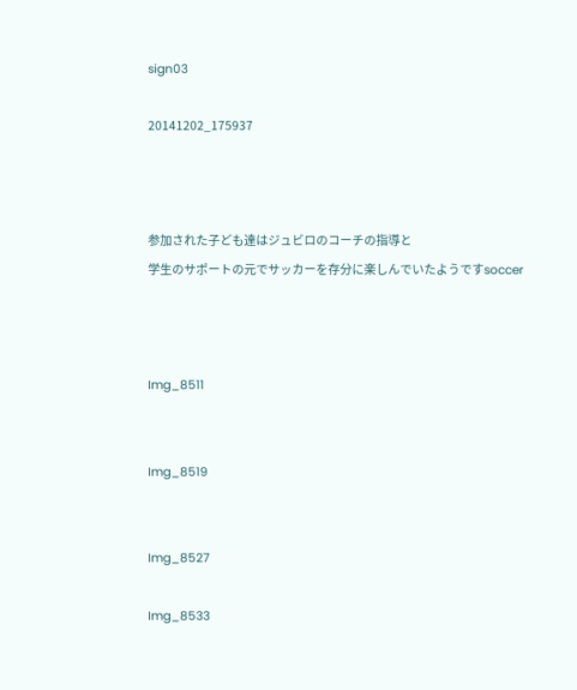sign03

20141202_175937



参加された子ども達はジュビロのコーチの指導と
学生のサポートの元でサッカーを存分に楽しんでいたようですsoccer



Img_8511


Img_8519


Img_8527

Img_8533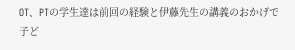OT、PTの学生達は前回の経験と伊藤先生の講義のおかげで
子ど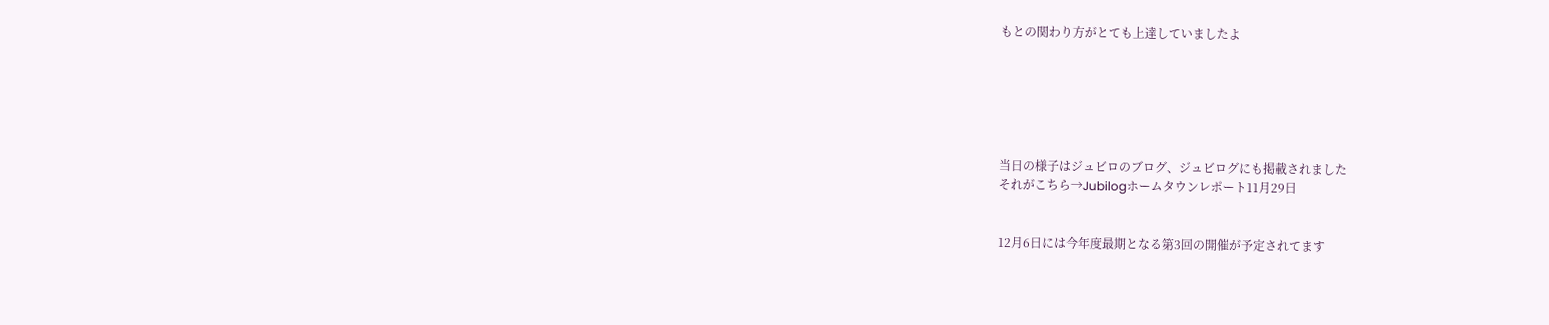もとの関わり方がとても上達していましたよ






当日の様子はジュビロのブログ、ジュビログにも掲載されました
それがこちら→Jubilogホームタウンレポート11月29日


12月6日には今年度最期となる第3回の開催が予定されてます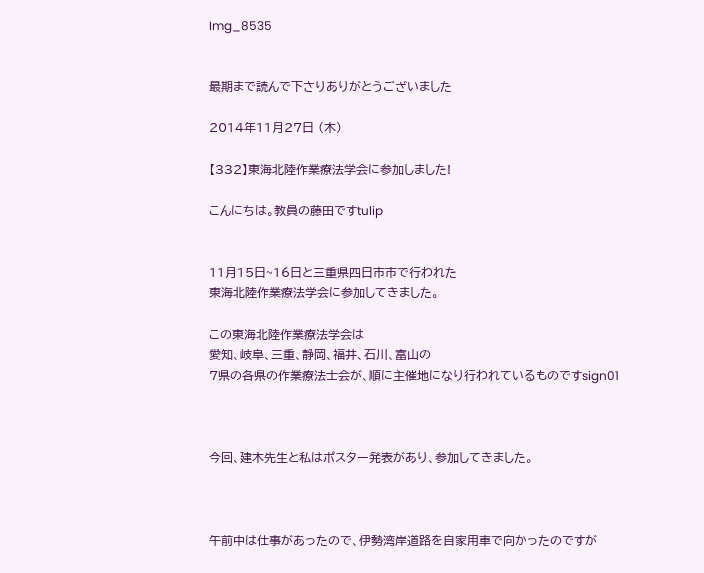Img_8535


最期まで読んで下さりありがとうございました

2014年11月27日 (木)

【332】東海北陸作業療法学会に参加しました!

こんにちは。教員の藤田ですtulip


11月15日~16日と三重県四日市市で行われた
東海北陸作業療法学会に参加してきました。

この東海北陸作業療法学会は
愛知、岐阜、三重、静岡、福井、石川、富山の
7県の各県の作業療法士会が、順に主催地になり行われているものですsign01



今回、建木先生と私はポスター発表があり、参加してきました。



午前中は仕事があったので、伊勢湾岸道路を自家用車で向かったのですが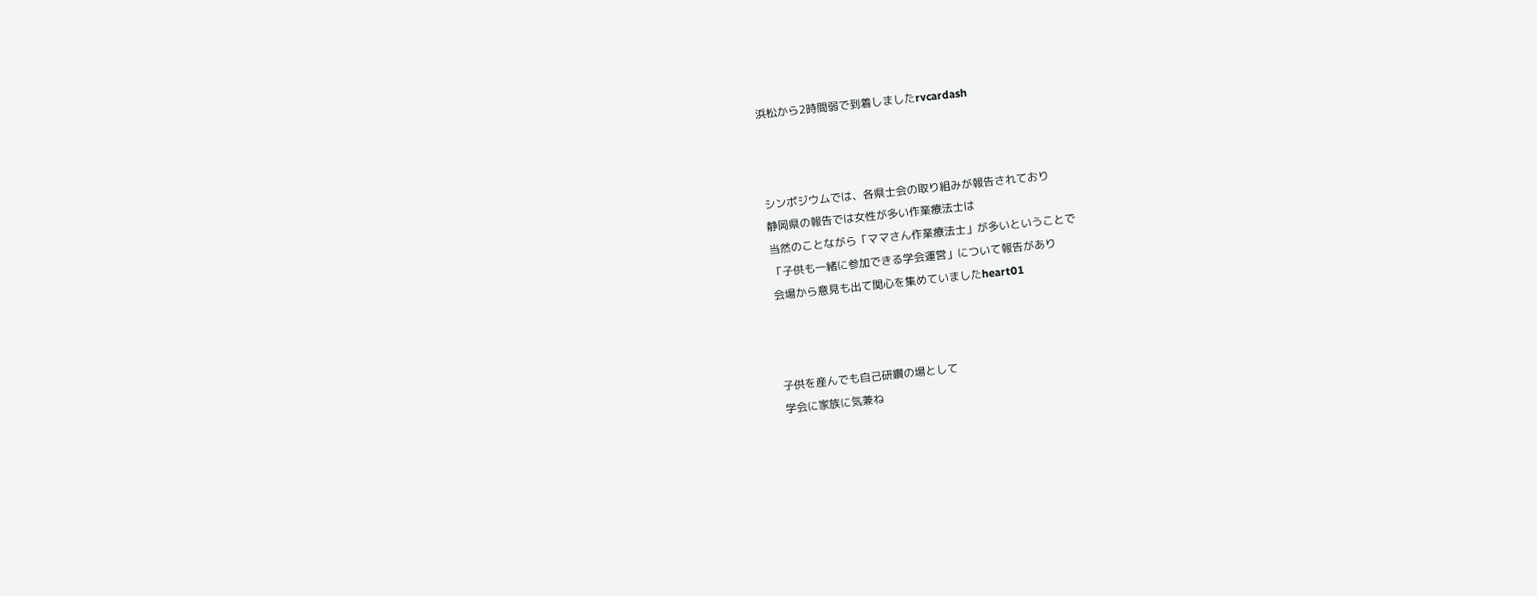浜松から2時間弱で到着しましたrvcardash



シンポジウムでは、各県士会の取り組みが報告されており
静岡県の報告では女性が多い作業療法士は
当然のことながら「ママさん作業療法士」が多いということで
「子供も一緒に参加できる学会運営」について報告があり
会場から意見も出て関心を集めていましたheart01



子供を産んでも自己研鑽の場として
学会に家族に気兼ね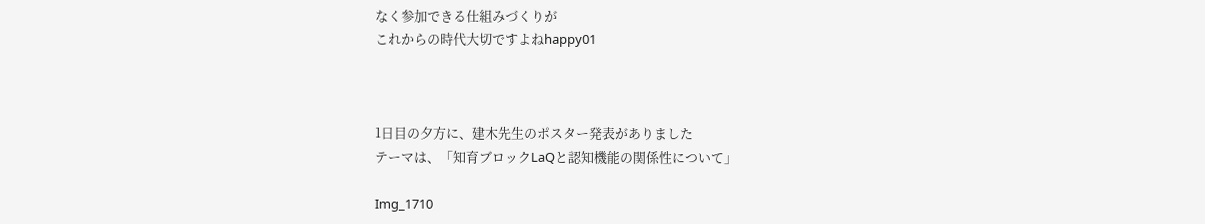なく参加できる仕組みづくりが
これからの時代大切ですよねhappy01



1日目の夕方に、建木先生のポスター発表がありました
テーマは、「知育ブロックLaQと認知機能の関係性について」

Img_1710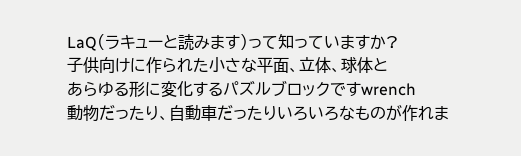LaQ(ラキューと読みます)って知っていますか?
子供向けに作られた小さな平面、立体、球体と
あらゆる形に変化するパズルブロックですwrench
動物だったり、自動車だったりいろいろなものが作れま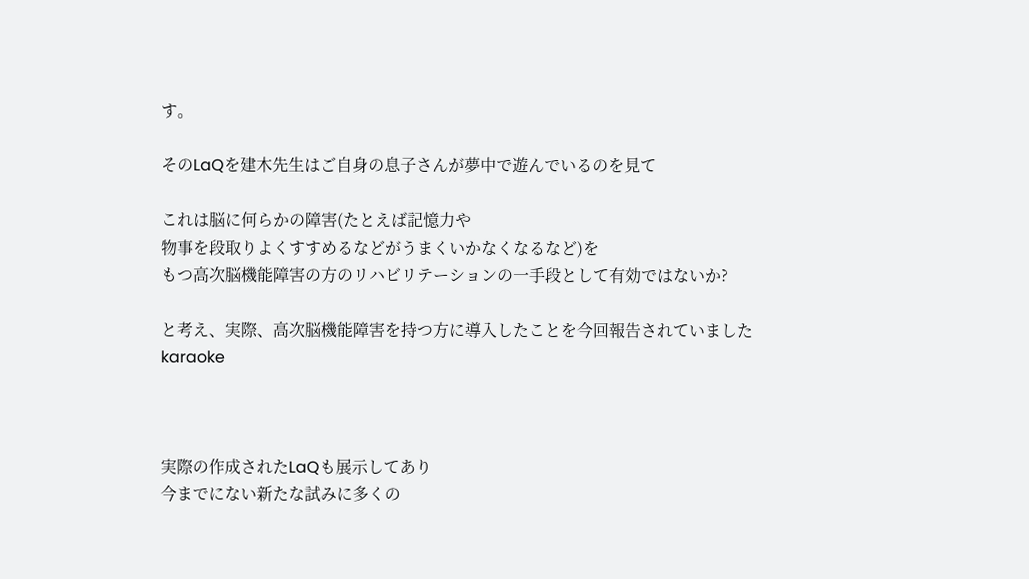す。

そのLaQを建木先生はご自身の息子さんが夢中で遊んでいるのを見て

これは脳に何らかの障害(たとえば記憶力や
物事を段取りよくすすめるなどがうまくいかなくなるなど)を
もつ高次脳機能障害の方のリハビリテーションの一手段として有効ではないか?

と考え、実際、高次脳機能障害を持つ方に導入したことを今回報告されていましたkaraoke



実際の作成されたLaQも展示してあり
今までにない新たな試みに多くの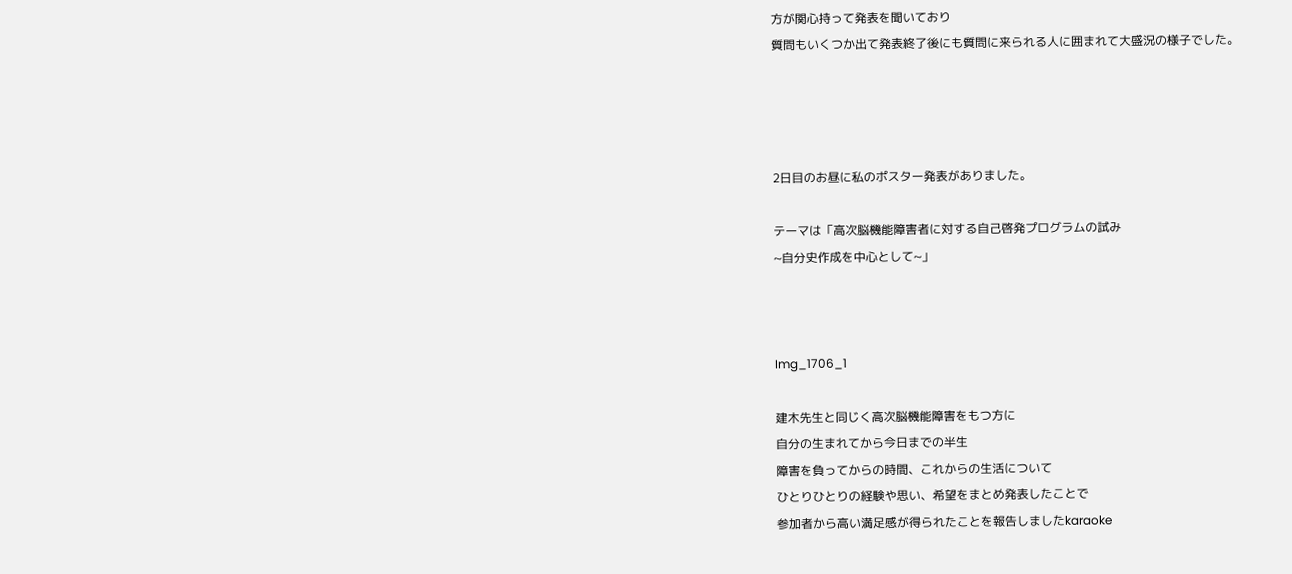方が関心持って発表を聞いており
質問もいくつか出て発表終了後にも質問に来られる人に囲まれて大盛況の様子でした。




2日目のお昼に私のポスター発表がありました。

テーマは「高次脳機能障害者に対する自己啓発プログラムの試み
~自分史作成を中心として~」



Img_1706_1

建木先生と同じく高次脳機能障害をもつ方に
自分の生まれてから今日までの半生
障害を負ってからの時間、これからの生活について
ひとりひとりの経験や思い、希望をまとめ発表したことで
参加者から高い満足感が得られたことを報告しましたkaraoke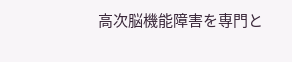高次脳機能障害を専門と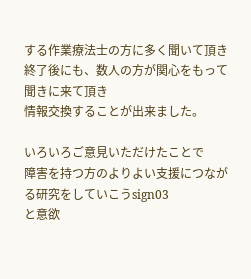する作業療法士の方に多く聞いて頂き
終了後にも、数人の方が関心をもって聞きに来て頂き
情報交換することが出来ました。

いろいろご意見いただけたことで
障害を持つ方のよりよい支援につながる研究をしていこうsign03
と意欲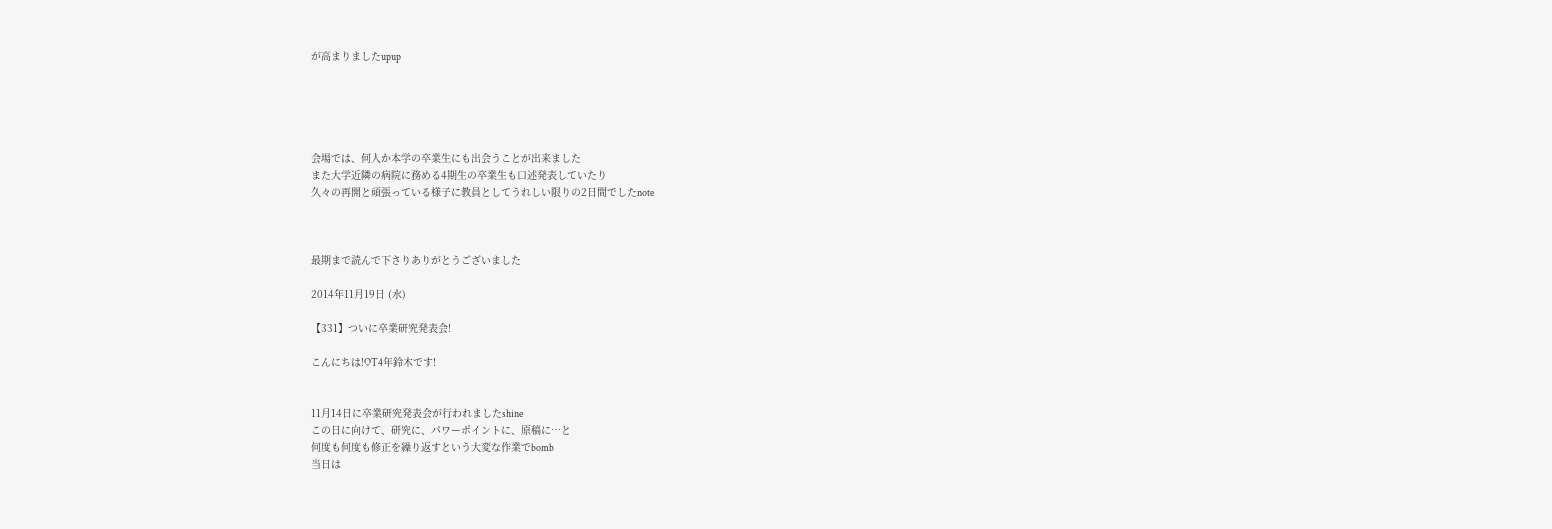が高まりましたupup





会場では、何人か本学の卒業生にも出会うことが出来ました
また大学近隣の病院に務める4期生の卒業生も口述発表していたり
久々の再開と頑張っている様子に教員としてうれしい限りの2日間でしたnote



最期まで読んで下さりありがとうございました

2014年11月19日 (水)

【331】ついに卒業研究発表会!

こんにちは!OT4年鈴木です!


11月14日に卒業研究発表会が行われましたshine
この日に向けて、研究に、パワーポイントに、原稿に…と
何度も何度も修正を繰り返すという大変な作業でbomb
当日は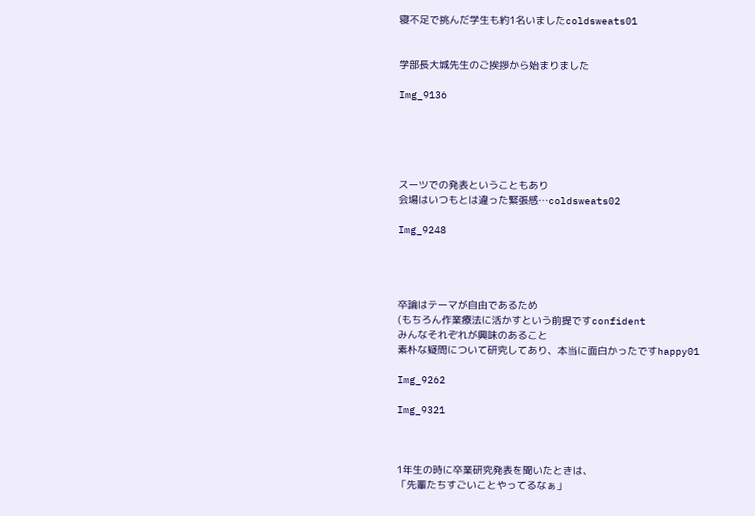寝不足で挑んだ学生も約1名いましたcoldsweats01


学部長大城先生のご挨拶から始まりました

Img_9136





スーツでの発表ということもあり
会場はいつもとは違った緊張感…coldsweats02

Img_9248




卒論はテーマが自由であるため
(もちろん作業療法に活かすという前提ですconfident
みんなそれぞれが興味のあること
素朴な疑問について研究してあり、本当に面白かったですhappy01

Img_9262

Img_9321



1年生の時に卒業研究発表を聞いたときは、
「先輩たちすごいことやってるなぁ」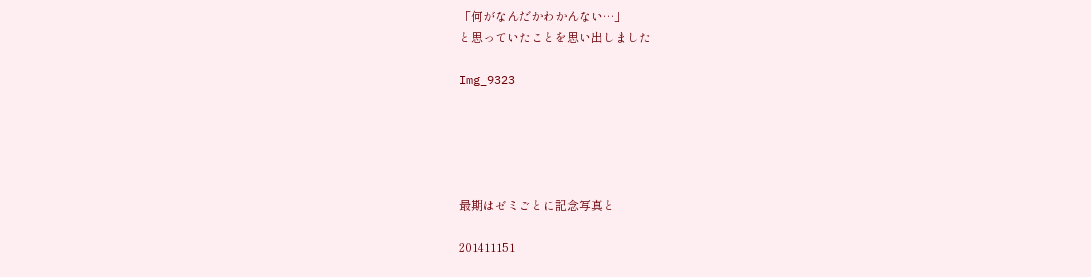「何がなんだかわかんない…」
と思っていたことを思い出しました

Img_9323





最期はゼミごとに記念写真と

201411151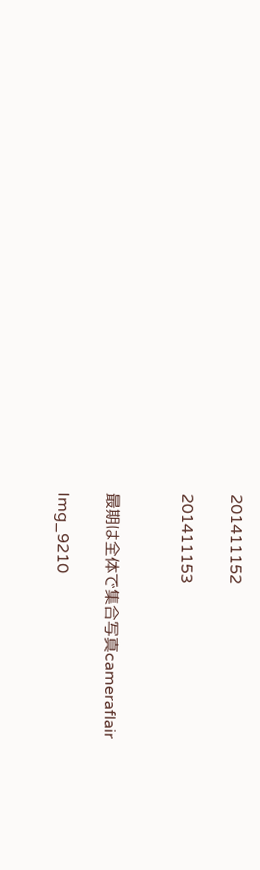201411152

201411153


最期は全体で集合写真cameraflair

Img_9210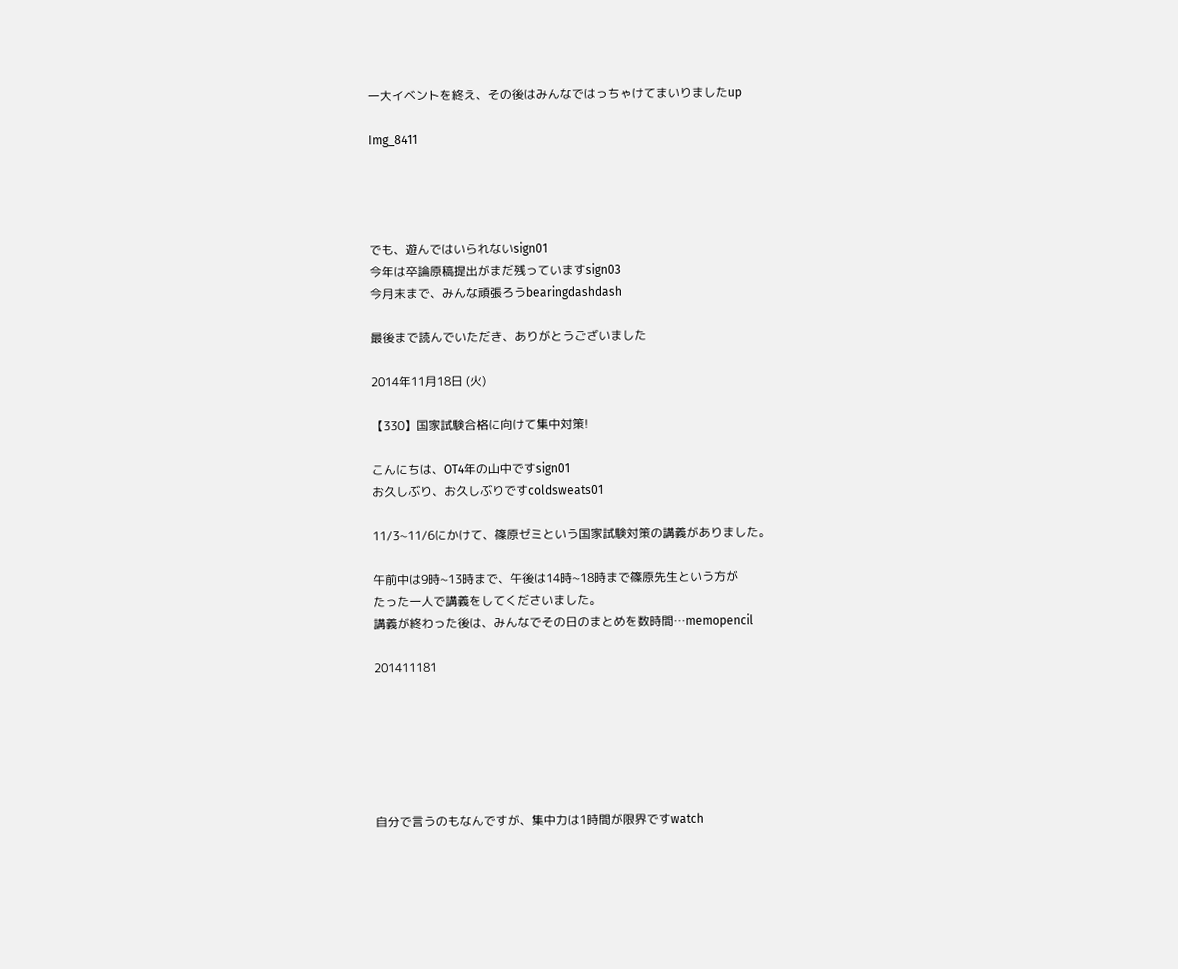一大イベントを終え、その後はみんなではっちゃけてまいりましたup

Img_8411




でも、遊んではいられないsign01
今年は卒論原稿提出がまだ残っていますsign03
今月末まで、みんな頑張ろうbearingdashdash

最後まで読んでいただき、ありがとうございました

2014年11月18日 (火)

【330】国家試験合格に向けて集中対策!

こんにちは、OT4年の山中ですsign01
お久しぶり、お久しぶりですcoldsweats01

11/3~11/6にかけて、篠原ゼミという国家試験対策の講義がありました。

午前中は9時~13時まで、午後は14時~18時まで篠原先生という方が
たった一人で講義をしてくださいました。
講義が終わった後は、みんなでその日のまとめを数時間…memopencil

201411181






自分で言うのもなんですが、集中力は1時間が限界ですwatch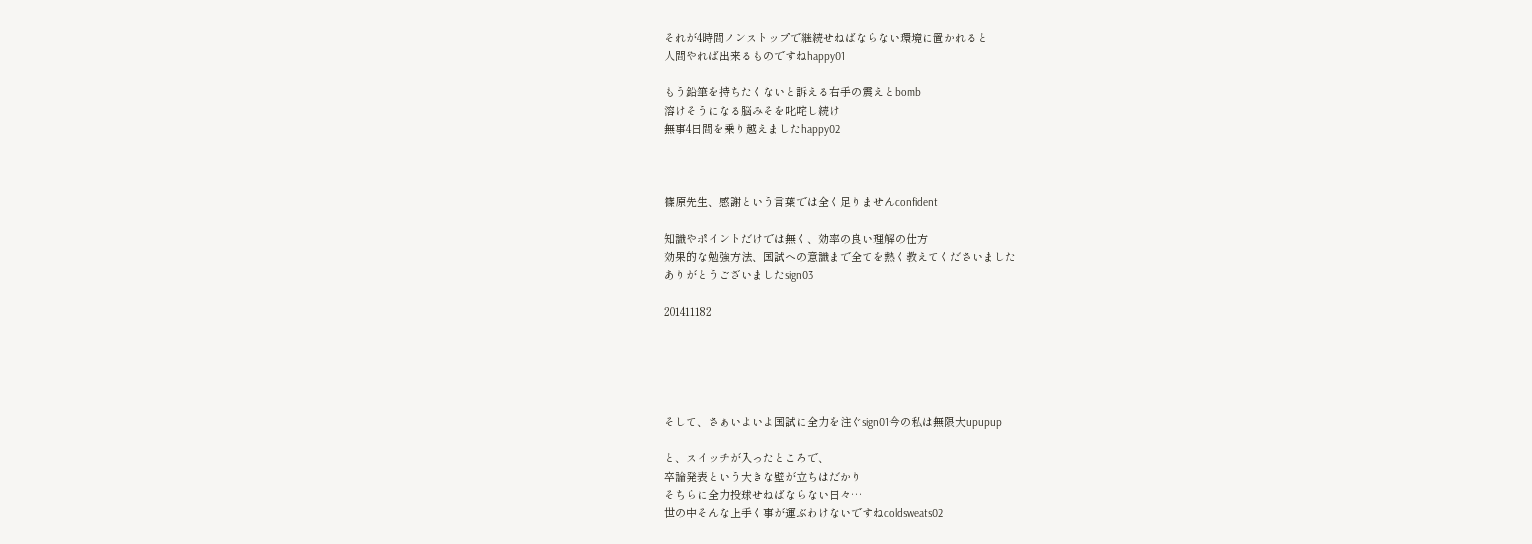それが4時間ノンストップで継続せねばならない環境に置かれると
人間やれば出来るものですねhappy01

もう鉛筆を持ちたくないと訴える右手の震えとbomb
溶けそうになる脳みそを叱咤し続け
無事4日間を乗り越えましたhappy02



篠原先生、感謝という言葉では全く足りませんconfident

知識やポイントだけでは無く、効率の良い理解の仕方
効果的な勉強方法、国試への意識まで全てを熱く教えてくださいました
ありがとうございましたsign03

201411182





そして、さぁいよいよ国試に全力を注ぐsign01今の私は無限大upupup

と、スイッチが入ったところで、
卒論発表という大きな壁が立ちはだかり
そちらに全力投球せねばならない日々…
世の中そんな上手く事が運ぶわけないですねcoldsweats02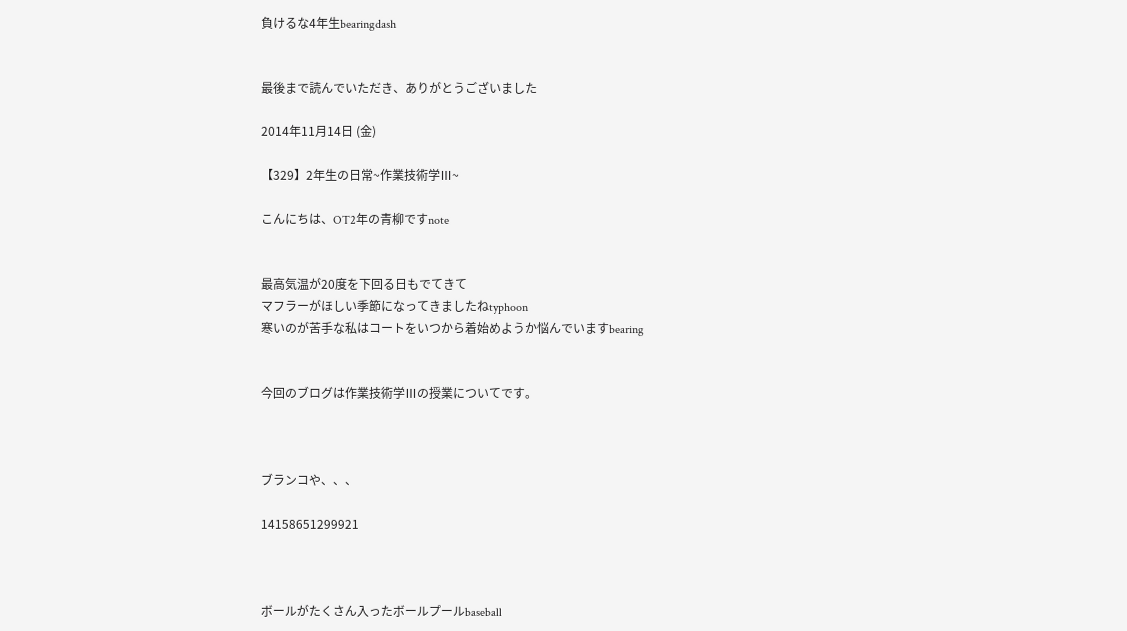負けるな4年生bearingdash


最後まで読んでいただき、ありがとうございました

2014年11月14日 (金)

【329】2年生の日常~作業技術学Ⅲ~

こんにちは、OT2年の青柳ですnote


最高気温が20度を下回る日もでてきて
マフラーがほしい季節になってきましたねtyphoon
寒いのが苦手な私はコートをいつから着始めようか悩んでいますbearing


今回のブログは作業技術学Ⅲの授業についてです。



ブランコや、、、

14158651299921



ボールがたくさん入ったボールプールbaseball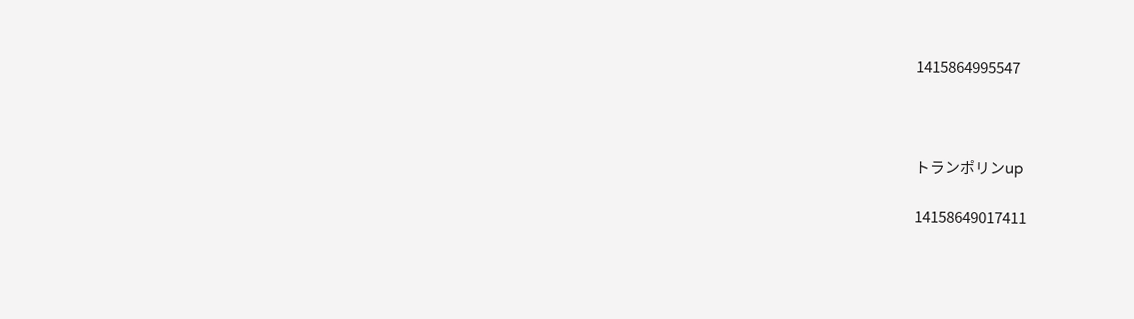1415864995547



トランポリンup

14158649017411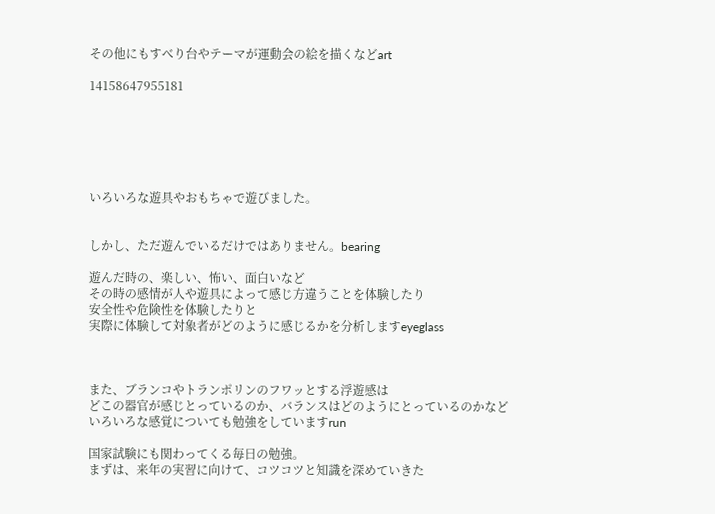その他にもすべり台やテーマが運動会の絵を描くなどart

14158647955181






いろいろな遊具やおもちゃで遊びました。


しかし、ただ遊んでいるだけではありません。bearing

遊んだ時の、楽しい、怖い、面白いなど
その時の感情が人や遊具によって感じ方違うことを体験したり
安全性や危険性を体験したりと
実際に体験して対象者がどのように感じるかを分析しますeyeglass



また、ブランコやトランポリンのフワッとする浮遊感は
どこの器官が感じとっているのか、バランスはどのようにとっているのかなど
いろいろな感覚についても勉強をしていますrun

国家試験にも関わってくる毎日の勉強。
まずは、来年の実習に向けて、コツコツと知識を深めていきた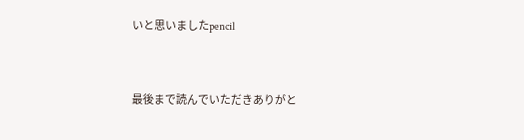いと思いましたpencil


最後まで読んでいただきありがと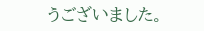うございました。